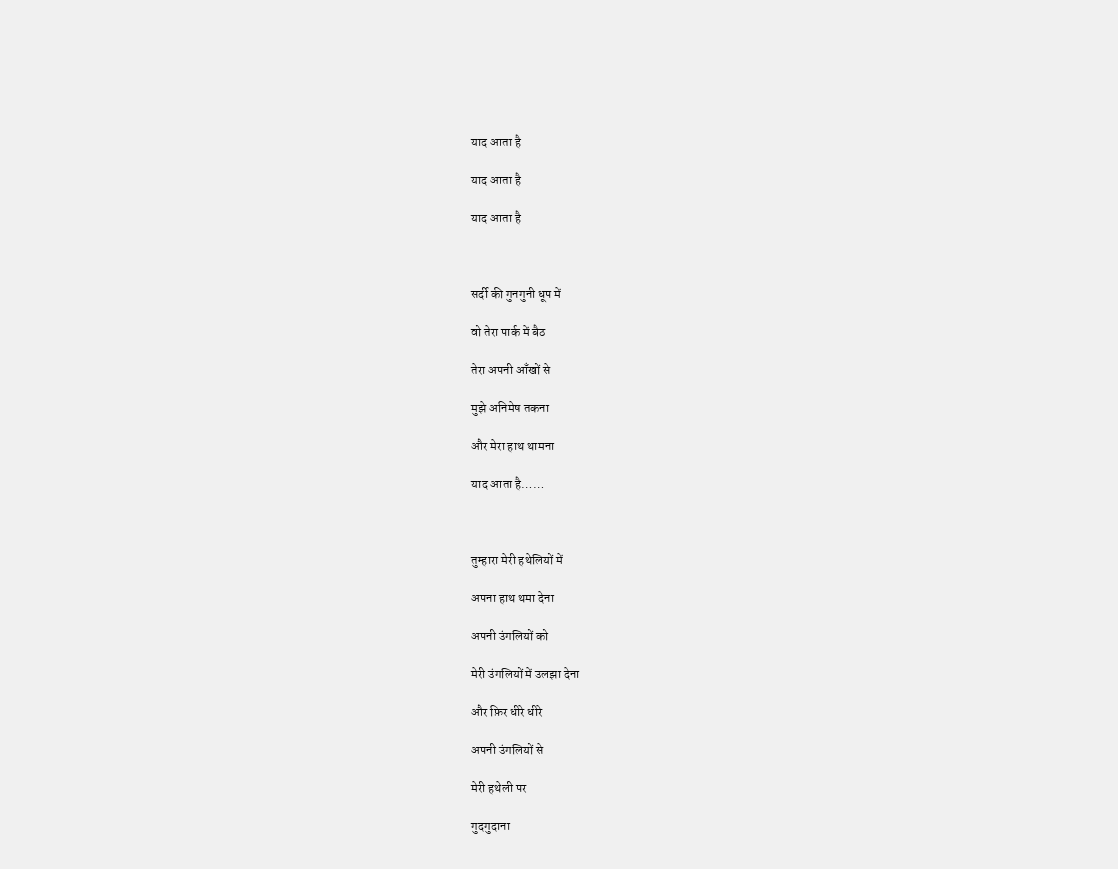याद आता है

याद आता है

याद आता है



सर्दी की गुनगुनी धूप में

वो तेरा पार्क में बैठ

तेरा अपनी आँखों से

मुझे अनिमेष तकना

और मेरा हाथ थामना

याद आता है……



तुम्हारा मेरी हथेलियों में

अपना हाथ थमा देना

अपनी उंगलियों को

मेरी उंगलियों में उलझा देना

और फ़िर धीरे धीरे

अपनी उंगलियों से

मेरी हथेली पर

गुदगुदाना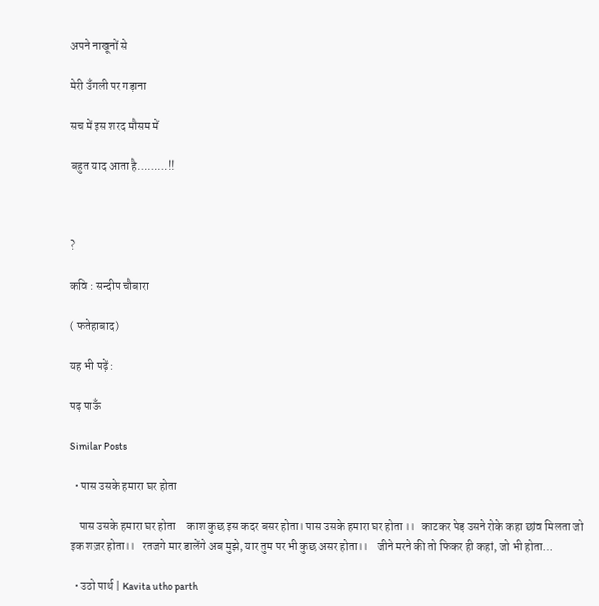अपने नाखूनों से

मेरी उँगली पर गड़ाना

सच में इस शरद मौसम में

बहुत याद आता है………!!



?

कवि : सन्दीप चौबारा

( फतेहाबाद)

यह भी पढ़ें :

पढ़ पाऊँ

Similar Posts

  • पास उसके हमारा घर होता

    पास उसके हमारा घर होता     काश कुछ इस कदर बसर होता। पास उसके हमारा घर होता ।।   काटकर पेड़ उसने रोके कहा छांव मिलता जो इक शज़र होता।।   रतजगे मार डालेंगे अब मुझे, यार तुम पर भी कुछ असर होता।।    जीने मरने की तो फिकर ही कहां, जो भी होता…

  • उठो पार्थ | Kavita utho parth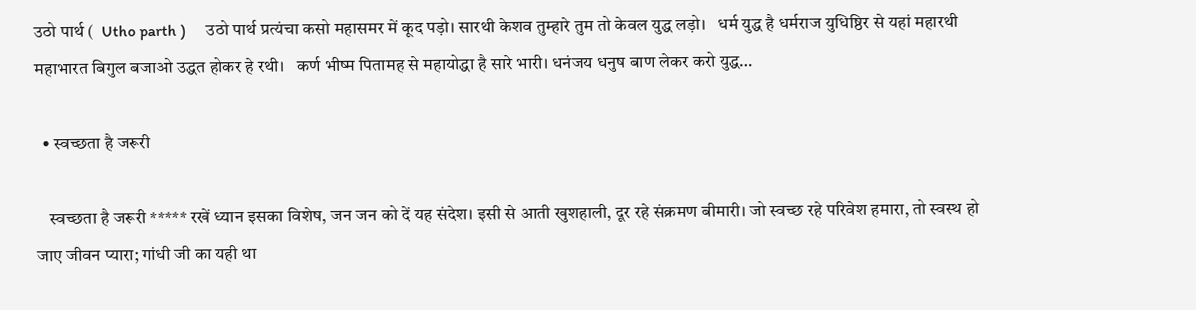उठो पार्थ (  Utho parth )     उठो पार्थ प्रत्यंचा कसो महासमर में कूद पड़ो। सारथी केशव तुम्हारे तुम तो केवल युद्ध लड़ो।   धर्म युद्ध है धर्मराज युधिष्ठिर से यहां महारथी महाभारत बिगुल बजाओ उद्धत होकर हे रथी।   कर्ण भीष्म पितामह से महायोद्धा है सारे भारी। धनंजय धनुष बाण लेकर करो युद्ध…

  • स्वच्छता है जरूरी

    स्वच्छता है जरूरी ***** रखें ध्यान इसका विशेष, जन जन को दें यह संदेश। इसी से आती खुशहाली, दूर रहे संक्रमण बीमारी। जो स्वच्छ रहे परिवेश हमारा, तो स्वस्थ हो जाए जीवन प्यारा; गांधी जी का यही था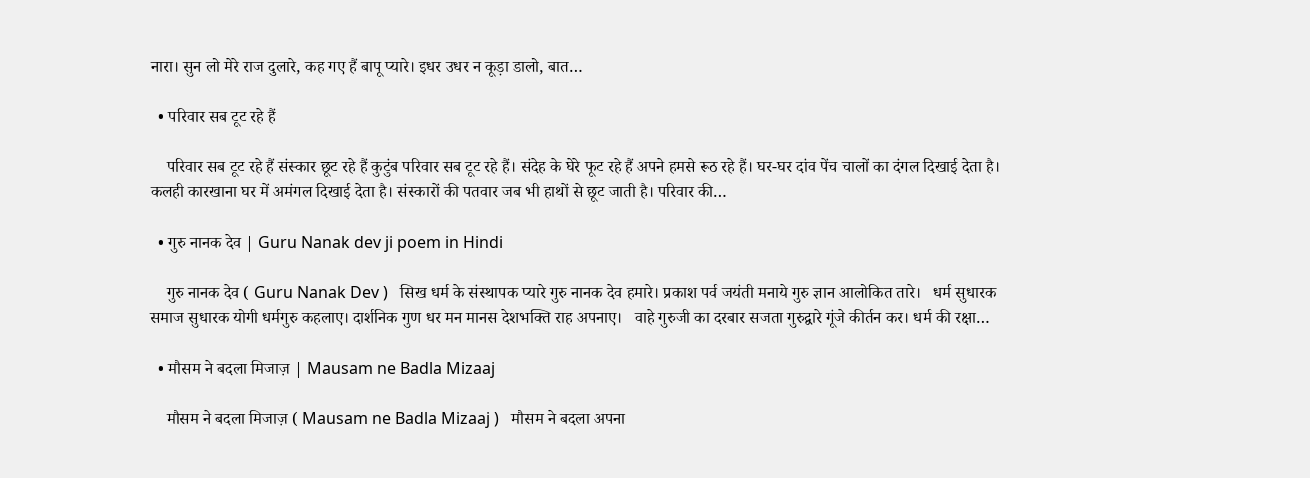नारा। सुन लो मेरे राज दुलारे, कह गए हैं बापू प्यारे। इधर उधर न कूड़ा डालो, बात…

  • परिवार सब टूट रहे हैं

    परिवार सब टूट रहे हैं संस्कार छूट रहे हैं कुटुंब परिवार सब टूट रहे हैं। संदेह के घेरे फूट रहे हैं अपने हमसे रूठ रहे हैं। घर-घर दांव पेंच चालों का दंगल दिखाई देता है। कलही कारखाना घर में अमंगल दिखाई देता है। संस्कारों की पतवार जब भी हाथों से छूट जाती है। परिवार की…

  • गुरु नानक देव | Guru Nanak dev ji poem in Hindi

    गुरु नानक देव ( Guru Nanak Dev )   सिख धर्म के संस्थापक प्यारे गुरु नानक देव हमारे। प्रकाश पर्व जयंती मनाये गुरु ज्ञान आलोकित तारे।   धर्म सुधारक समाज सुधारक योगी धर्मगुरु कहलाए। दार्शनिक गुण धर मन मानस देशभक्ति राह अपनाए।   वाहे गुरुजी का दरबार सजता गुरुद्वारे गूंजे कीर्तन कर। धर्म की रक्षा…

  • मौसम ने बदला मिजाज़ | Mausam ne Badla Mizaaj

    मौसम ने बदला मिजाज़ ( Mausam ne Badla Mizaaj )   मौसम ने बदला अपना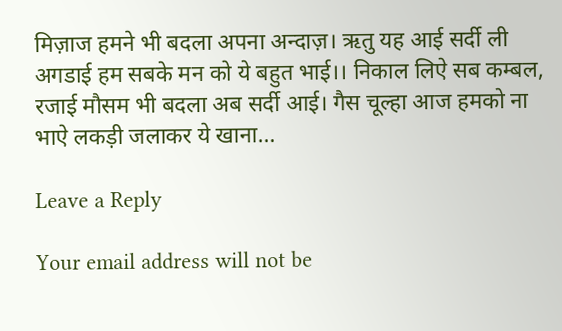मिज़ाज हमने भी बदला अपना अन्दाज़। ऋतु यह आई सर्दी ली अगडाई हम सबके मन को ये बहुत भाई।। निकाल लिऐ सब कम्बल, रजाई मौसम भी बदला अब सर्दी आई। गैस चूल्हा आज हमको ना भाऐ लकड़ी जलाकर ये खाना…

Leave a Reply

Your email address will not be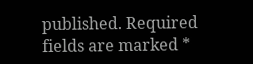published. Required fields are marked *